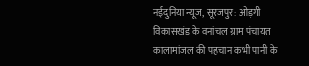नईदुनिया न्यूज, सूरजपुर: ओड़गी विकासखंड के वनांचल ग्राम पंचायत कालामांजल की पहचान कभी पानी के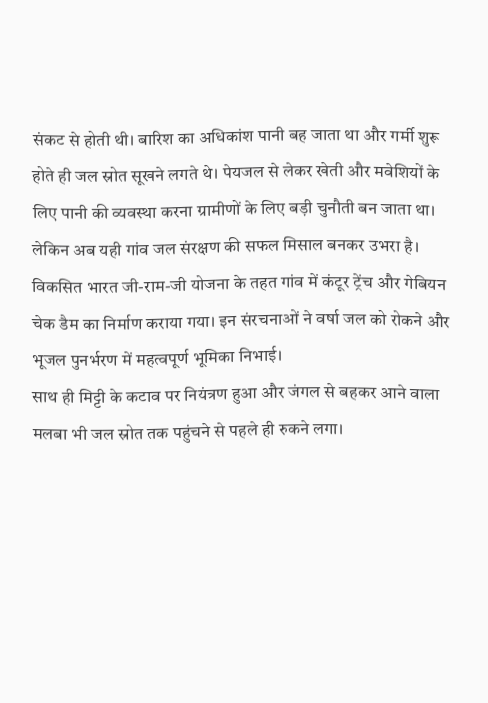संकट से होती थी। बारिश का अधिकांश पानी बह जाता था और गर्मी शुरू होते ही जल स्रोत सूखने लगते थे। पेयजल से लेकर खेती और मवेशियों के लिए पानी की व्यवस्था करना ग्रामीणों के लिए बड़ी चुनौती बन जाता था। लेकिन अब यही गांव जल संरक्षण की सफल मिसाल बनकर उभरा है।
विकसित भारत जी-राम-जी योजना के तहत गांव में कंटूर ट्रेंच और गेबियन चेक डैम का निर्माण कराया गया। इन संरचनाओं ने वर्षा जल को रोकने और भूजल पुनर्भरण में महत्वपूर्ण भूमिका निभाई।
साथ ही मिट्टी के कटाव पर नियंत्रण हुआ और जंगल से बहकर आने वाला मलबा भी जल स्रोत तक पहुंचने से पहले ही रुकने लगा।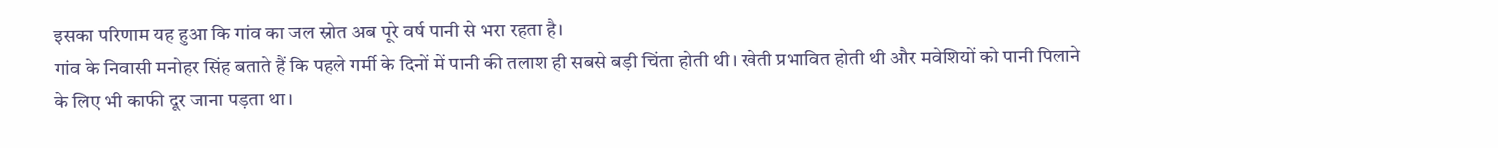इसका परिणाम यह हुआ कि गांव का जल स्रोत अब पूरे वर्ष पानी से भरा रहता है।
गांव के निवासी मनोहर सिंह बताते हैं कि पहले गर्मी के दिनों में पानी की तलाश ही सबसे बड़ी चिंता होती थी। खेती प्रभावित होती थी और मवेशियों को पानी पिलाने के लिए भी काफी दूर जाना पड़ता था।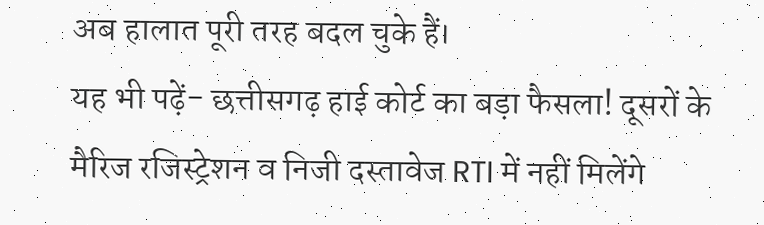अब हालात पूरी तरह बदल चुके हैं।
यह भी पढ़ें- छत्तीसगढ़ हाई कोर्ट का बड़ा फैसला! दूसरों के मैरिज रजिस्ट्रेशन व निजी दस्तावेज RTI में नहीं मिलेंगे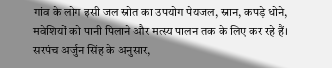गांव के लोग इसी जल स्रोत का उपयोग पेयजल, स्नान, कपड़े धोने, मवेशियों को पानी पिलाने और मत्स्य पालन तक के लिए कर रहे हैं। सरपंच अर्जुन सिंह के अनुसार,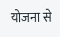योजना से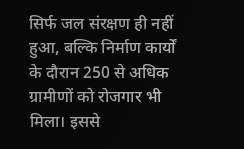सिर्फ जल संरक्षण ही नहीं हुआ, बल्कि निर्माण कार्यों के दौरान 250 से अधिक ग्रामीणों को रोजगार भी मिला। इससे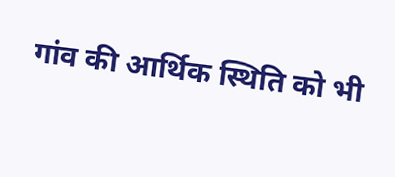गांव की आर्थिक स्थिति को भी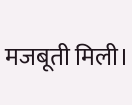मजबूती मिली।